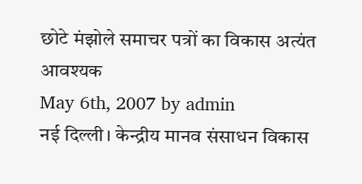छोटे मंझोले समाचर पत्रों का विकास अत्यंत आवश्यक
May 6th, 2007 by admin
नई दिल्ली। केन्द्रीय मानव संसाधन विकास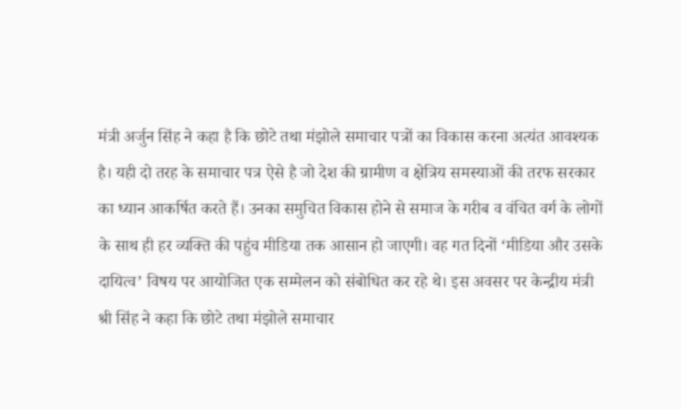मंत्री अर्जुन सिंह ने कहा है कि छोटे तथा मंझोले समाचार पत्रों का विकास करना अत्यंत आवश्यक है। यही दो तरह के समाचार पत्र ऐसे है जो देश की ग्रामीण व क्षेत्रिय समस्याओं की तरफ सरकार का ध्यान आकर्षित करते हैं। उनका समुचित विकास होने से समाज के गरीब व वंचित वर्ग के लोगों के साथ ही हर व्यक्ति की पहुंच मीडिया तक आसान हो जाएगी। वह गत दिनों ‘मीडिया और उसके दायित्व’ विषय पर आयोजित एक सम्मेलन को संबोधित कर रहे थे। इस अवसर पर केन्द्रीय मंत्री श्री सिंह ने कहा कि छोटे तथा मंझोले समाचार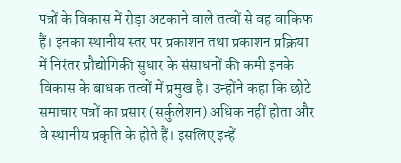पत्रों के विकास में रोड़ा अटकाने वाले तत्वों से वह वाकिफ हैं। इनका स्थानीय स्तर पर प्रकाशन तथा प्रकाशन प्रक्रिया में निरंतर प्रौद्योगिकी सुधार के संसाधनों की कमी इनके विकास के बाधक तत्वों में प्रमुख है। उन्होंने कहा कि छोटे समाचार पत्रों का प्रसार (सर्कुलेशन) अधिक नहीं होता और वे स्थानीय प्रकृति के होते हैं। इसलिए इन्हें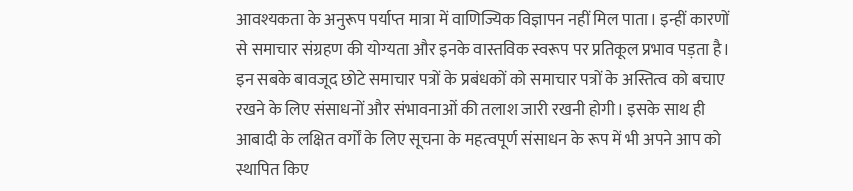आवश्यकता के अनुरूप पर्याप्त मात्रा में वाणिज्यिक विज्ञापन नहीं मिल पाता। इन्हीं कारणों से समाचार संग्रहण की योग्यता और इनके वास्तविक स्वरूप पर प्रतिकूल प्रभाव पड़ता है। इन सबके बावजूद छोटे समाचार पत्रों के प्रबंधकों को समाचार पत्रों के अस्तित्व को बचाए रखने के लिए संसाधनों और संभावनाओं की तलाश जारी रखनी होगी। इसके साथ ही आबादी के लक्षित वर्गों के लिए सूचना के महत्वपूर्ण संसाधन के रूप में भी अपने आप को स्थापित किए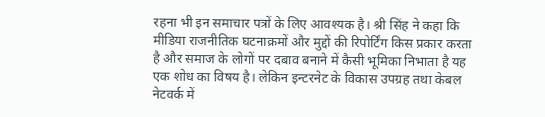रहना भी इन समाचार पत्रों के लिए आवश्यक है। श्री सिंह ने कहा कि मीडिया राजनीतिक घटनाक्रमों और मुद्दों की रिपोर्टिंग किस प्रकार करता है और समाज के लोगों पर दबाव बनाने में कैसी भूमिका निभाता है यह एक शोध का विषय है। लेकिन इन्टरनेट के विकास उपग्रह तथा केबल नेटवर्क में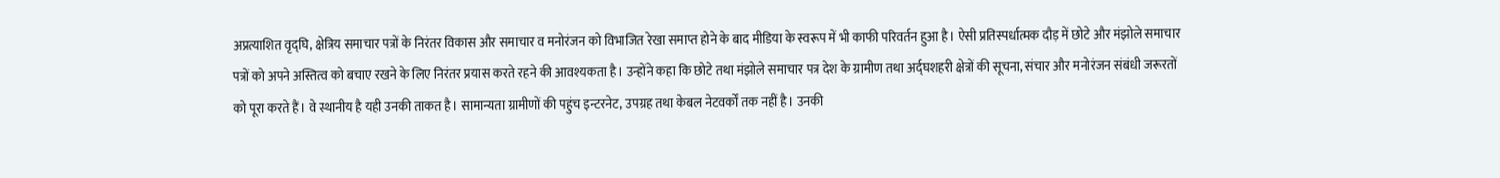अप्रत्याशित वृद्घि, क्षेत्रिय समाचार पत्रों के निरंतर विकास और समाचार व मनोरंजन को विभाजित रेखा समाप्त होने के बाद मीडिया के स्वरूप में भी काफी परिवर्तन हुआ है। ऐसी प्रतिस्पर्धात्मक दौड़ में छोटे और मंझोले समाचार पत्रों को अपने अस्तित्व को बचाए रखने के लिए निरंतर प्रयास करते रहने की आवश्यकता है। उन्होंने कहा कि छोटे तथा मंझोले समाचार पत्र देश के ग्रामीण तथा अर्द्घशहरी क्षेत्रों की सूचना, संचार और मनोरंजन संबंधी जरूरतों को पूरा करते हैं। वे स्थानीय है यही उनकी ताकत है। सामान्यता ग्रामीणों की पहुंच इन्टरनेट, उपग्रह तथा केबल नेटवर्कों तक नहीं है। उनकी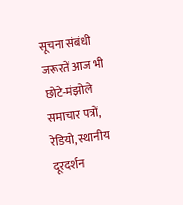सूचना संबंधी जरूरतें आज भी छोटे-मंझोले समाचार पत्रों, रेडियो, स्थानीय दूरदर्शन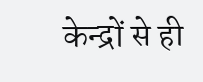केन्द्रों से ही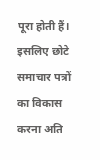पूरा होती हैं। इसलिए छोटे समाचार पत्रों का विकास करना अति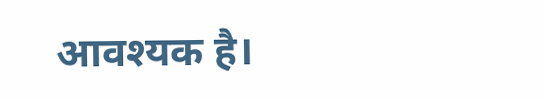आवश्यक है।